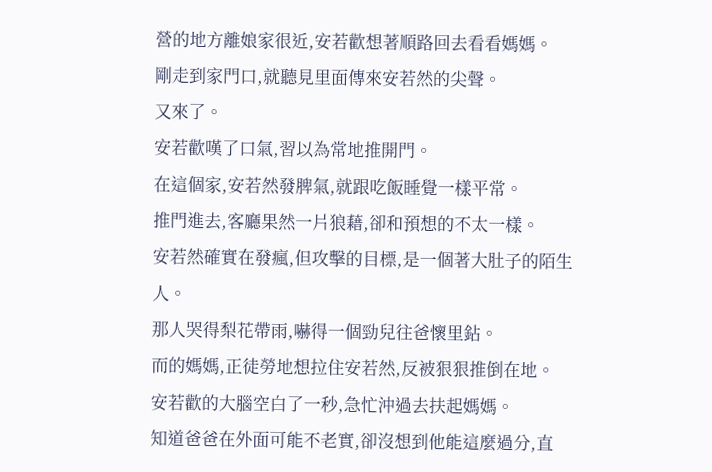營的地方離娘家很近,安若歡想著順路回去看看媽媽。
剛走到家門口,就聽見里面傳來安若然的尖聲。
又來了。
安若歡嘆了口氣,習以為常地推開門。
在這個家,安若然發脾氣,就跟吃飯睡覺一樣平常。
推門進去,客廳果然一片狼藉,卻和預想的不太一樣。
安若然確實在發瘋,但攻擊的目標,是一個著大肚子的陌生人。
那人哭得梨花帶雨,嚇得一個勁兒往爸懷里鉆。
而的媽媽,正徒勞地想拉住安若然,反被狠狠推倒在地。
安若歡的大腦空白了一秒,急忙沖過去扶起媽媽。
知道爸爸在外面可能不老實,卻沒想到他能這麼過分,直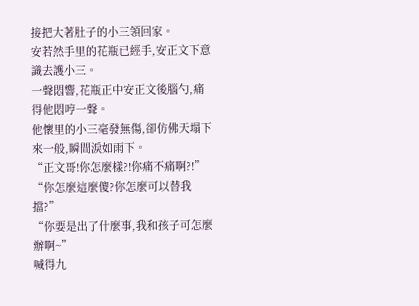接把大著肚子的小三領回家。
安若然手里的花瓶已經手,安正文下意識去護小三。
一聲悶響,花瓶正中安正文後腦勺,痛得他悶哼一聲。
他懷里的小三毫發無傷,卻仿佛天塌下來一般,瞬間淚如雨下。
“正文哥!你怎麼樣?!你痛不痛啊?!”
“你怎麼這麼傻?你怎麼可以替我擋?”
“你要是出了什麼事,我和孩子可怎麼辦啊~”
喊得九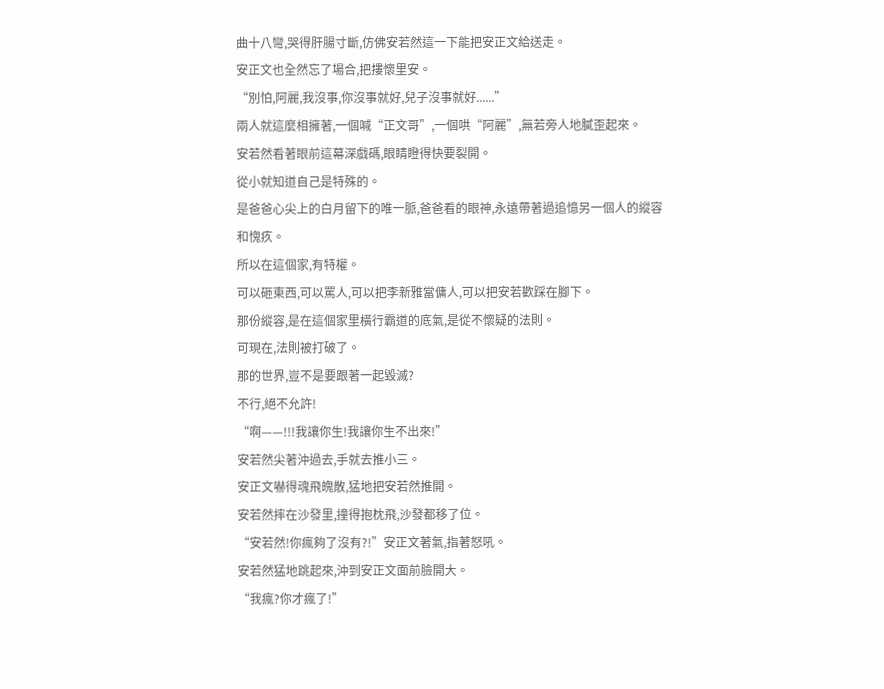曲十八彎,哭得肝腸寸斷,仿佛安若然這一下能把安正文給送走。
安正文也全然忘了場合,把摟懷里安。
“別怕,阿麗,我沒事,你沒事就好,兒子沒事就好......”
兩人就這麼相擁著,一個喊“正文哥”,一個哄“阿麗”,無若旁人地膩歪起來。
安若然看著眼前這幕深戲碼,眼睛瞪得快要裂開。
從小就知道自己是特殊的。
是爸爸心尖上的白月留下的唯一脈,爸爸看的眼神,永遠帶著過追憶另一個人的縱容和愧疚。
所以在這個家,有特權。
可以砸東西,可以罵人,可以把李新雅當傭人,可以把安若歡踩在腳下。
那份縱容,是在這個家里橫行霸道的底氣,是從不懷疑的法則。
可現在,法則被打破了。
那的世界,豈不是要跟著一起毀滅?
不行,絕不允許!
“啊——!!!我讓你生!我讓你生不出來!”
安若然尖著沖過去,手就去推小三。
安正文嚇得魂飛魄散,猛地把安若然推開。
安若然摔在沙發里,撞得抱枕飛,沙發都移了位。
“安若然!你瘋夠了沒有?!”安正文著氣,指著怒吼。
安若然猛地跳起來,沖到安正文面前臉開大。
“我瘋?你才瘋了!”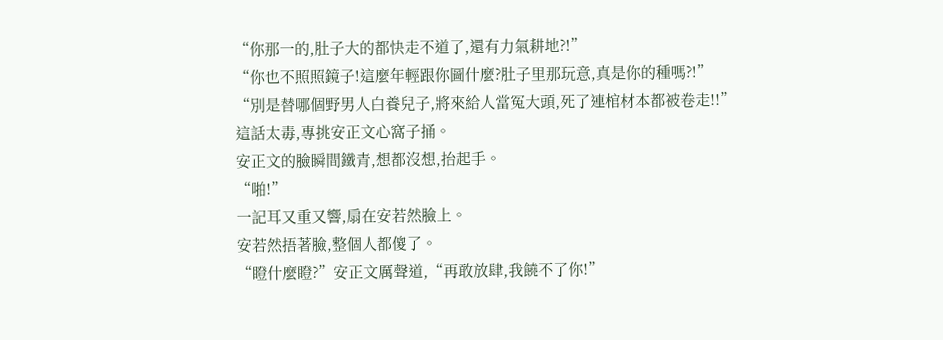“你那一的,肚子大的都快走不道了,還有力氣耕地?!”
“你也不照照鏡子!這麼年輕跟你圖什麼?肚子里那玩意,真是你的種嗎?!”
“別是替哪個野男人白養兒子,將來給人當冤大頭,死了連棺材本都被卷走!!”
這話太毒,專挑安正文心窩子捅。
安正文的臉瞬間鐵青,想都沒想,抬起手。
“啪!”
一記耳又重又響,扇在安若然臉上。
安若然捂著臉,整個人都傻了。
“瞪什麼瞪?”安正文厲聲道,“再敢放肆,我饒不了你!”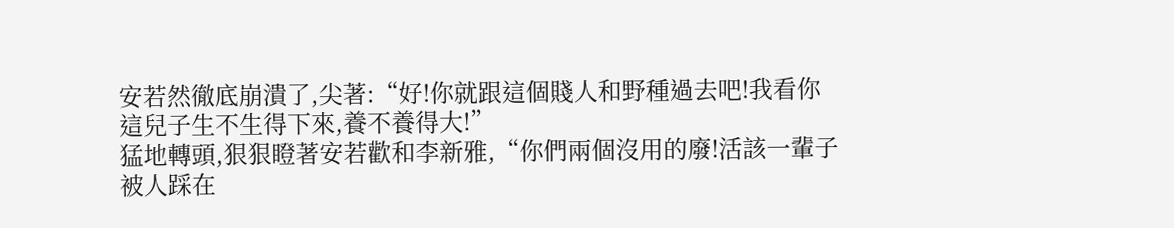安若然徹底崩潰了,尖著:“好!你就跟這個賤人和野種過去吧!我看你這兒子生不生得下來,養不養得大!”
猛地轉頭,狠狠瞪著安若歡和李新雅,“你們兩個沒用的廢!活該一輩子被人踩在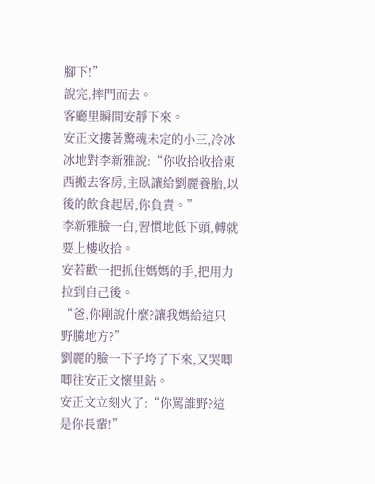腳下!”
說完,摔門而去。
客廳里瞬間安靜下來。
安正文摟著驚魂未定的小三,冷冰冰地對李新雅說:“你收拾收拾東西搬去客房,主臥讓給劉麗養胎,以後的飲食起居,你負責。”
李新雅臉一白,習慣地低下頭,轉就要上樓收拾。
安若歡一把抓住媽媽的手,把用力拉到自己後。
“爸,你剛說什麼?讓我媽給這只野騰地方?”
劉麗的臉一下子垮了下來,又哭唧唧往安正文懷里鉆。
安正文立刻火了:“你罵誰野?這是你長輩!”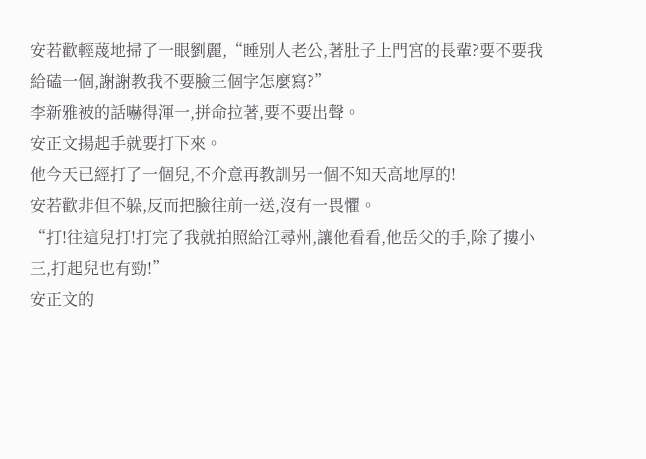安若歡輕蔑地掃了一眼劉麗,“睡別人老公,著肚子上門宮的長輩?要不要我給磕一個,謝謝教我不要臉三個字怎麼寫?”
李新雅被的話嚇得渾一,拼命拉著,要不要出聲。
安正文揚起手就要打下來。
他今天已經打了一個兒,不介意再教訓另一個不知天高地厚的!
安若歡非但不躲,反而把臉往前一送,沒有一畏懼。
“打!往這兒打!打完了我就拍照給江尋州,讓他看看,他岳父的手,除了摟小三,打起兒也有勁!”
安正文的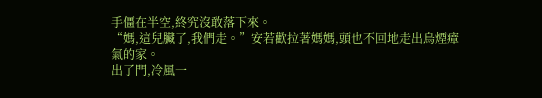手僵在半空,終究沒敢落下來。
“媽,這兒臟了,我們走。”安若歡拉著媽媽,頭也不回地走出烏煙瘴氣的家。
出了門,冷風一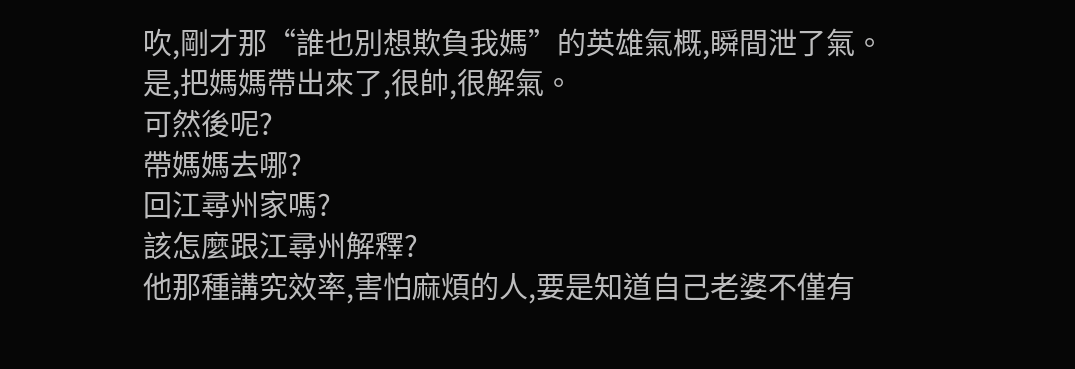吹,剛才那“誰也別想欺負我媽”的英雄氣概,瞬間泄了氣。
是,把媽媽帶出來了,很帥,很解氣。
可然後呢?
帶媽媽去哪?
回江尋州家嗎?
該怎麼跟江尋州解釋?
他那種講究效率,害怕麻煩的人,要是知道自己老婆不僅有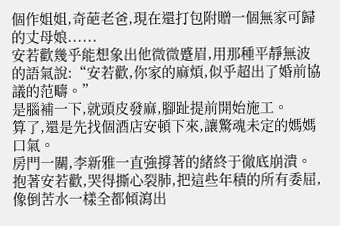個作姐姐,奇葩老爸,現在還打包附贈一個無家可歸的丈母娘......
安若歡幾乎能想象出他微微蹙眉,用那種平靜無波的語氣說:“安若歡,你家的麻煩,似乎超出了婚前協議的范疇。”
是腦補一下,就頭皮發麻,腳趾提前開始施工。
算了,還是先找個酒店安頓下來,讓驚魂未定的媽媽口氣。
房門一關,李新雅一直強撐著的緒終于徹底崩潰。
抱著安若歡,哭得撕心裂肺,把這些年積的所有委屈,像倒苦水一樣全都傾瀉出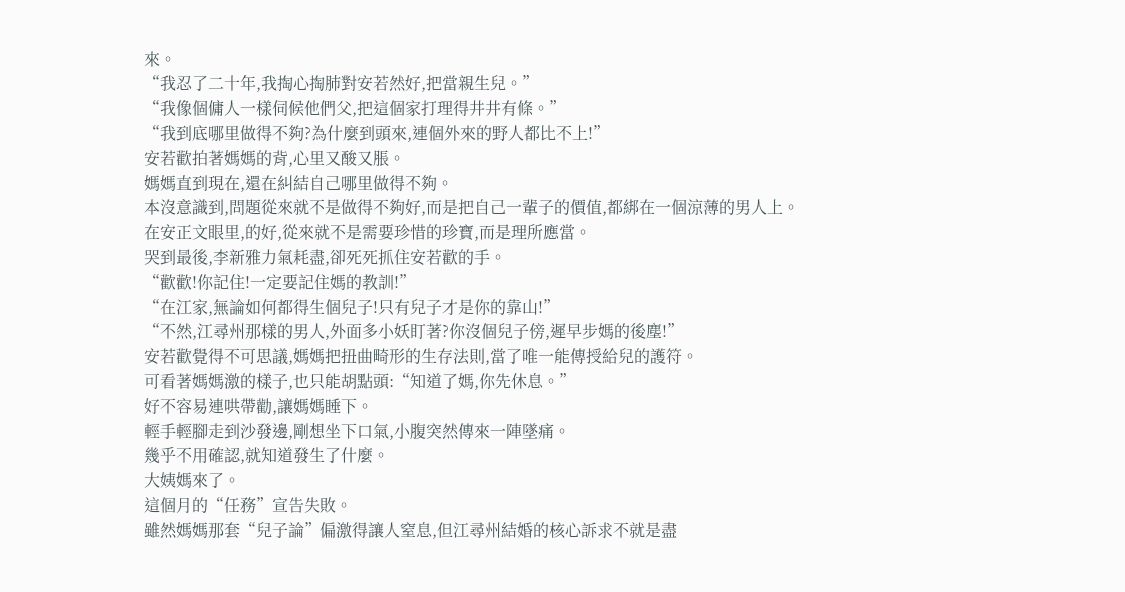來。
“我忍了二十年,我掏心掏肺對安若然好,把當親生兒。”
“我像個傭人一樣伺候他們父,把這個家打理得井井有條。”
“我到底哪里做得不夠?為什麼到頭來,連個外來的野人都比不上!”
安若歡拍著媽媽的背,心里又酸又脹。
媽媽直到現在,還在糾結自己哪里做得不夠。
本沒意識到,問題從來就不是做得不夠好,而是把自己一輩子的價值,都綁在一個涼薄的男人上。
在安正文眼里,的好,從來就不是需要珍惜的珍寶,而是理所應當。
哭到最後,李新雅力氣耗盡,卻死死抓住安若歡的手。
“歡歡!你記住!一定要記住媽的教訓!”
“在江家,無論如何都得生個兒子!只有兒子才是你的靠山!”
“不然,江尋州那樣的男人,外面多小妖盯著?你沒個兒子傍,遲早步媽的後塵!”
安若歡覺得不可思議,媽媽把扭曲畸形的生存法則,當了唯一能傳授給兒的護符。
可看著媽媽激的樣子,也只能胡點頭:“知道了媽,你先休息。”
好不容易連哄帶勸,讓媽媽睡下。
輕手輕腳走到沙發邊,剛想坐下口氣,小腹突然傳來一陣墜痛。
幾乎不用確認,就知道發生了什麼。
大姨媽來了。
這個月的“任務”宣告失敗。
雖然媽媽那套“兒子論”偏激得讓人窒息,但江尋州結婚的核心訴求不就是盡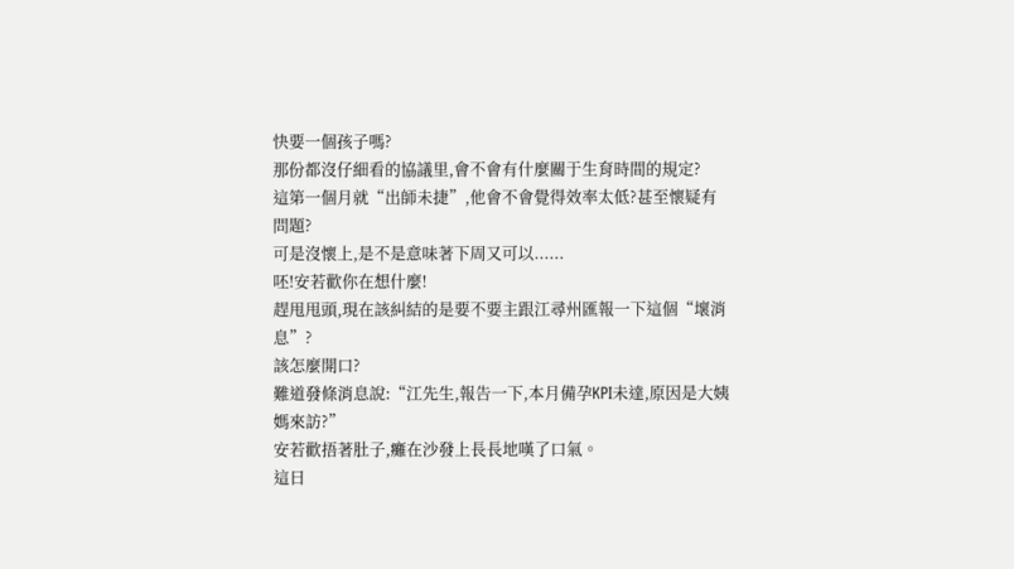快要一個孩子嗎?
那份都沒仔細看的協議里,會不會有什麼關于生育時間的規定?
這第一個月就“出師未捷”,他會不會覺得效率太低?甚至懷疑有問題?
可是沒懷上,是不是意味著下周又可以......
呸!安若歡你在想什麼!
趕甩甩頭,現在該糾結的是要不要主跟江尋州匯報一下這個“壞消息”?
該怎麼開口?
難道發條消息說:“江先生,報告一下,本月備孕KPI未達,原因是大姨媽來訪?”
安若歡捂著肚子,癱在沙發上長長地嘆了口氣。
這日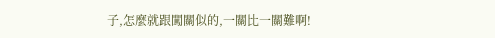子,怎麼就跟闖關似的,一關比一關難啊!